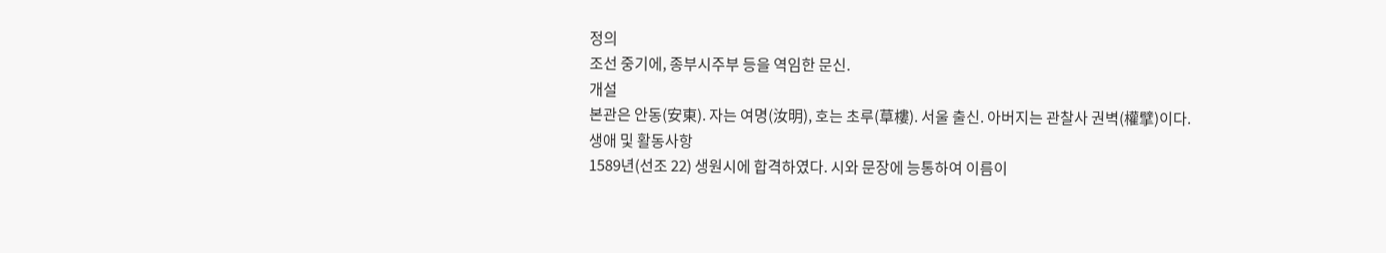정의
조선 중기에, 종부시주부 등을 역임한 문신.
개설
본관은 안동(安東). 자는 여명(汝明), 호는 초루(草樓). 서울 출신. 아버지는 관찰사 권벽(權擘)이다.
생애 및 활동사항
1589년(선조 22) 생원시에 합격하였다. 시와 문장에 능통하여 이름이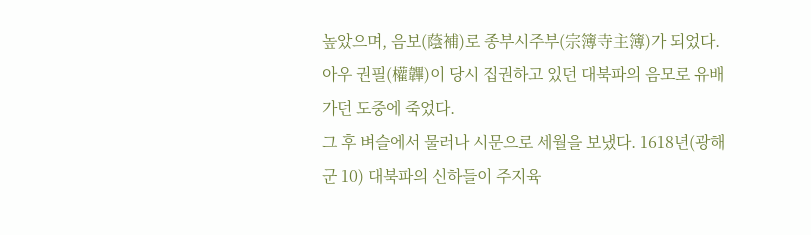높았으며, 음보(蔭補)로 종부시주부(宗簿寺主簿)가 되었다. 아우 권필(權韠)이 당시 집권하고 있던 대북파의 음모로 유배가던 도중에 죽었다.
그 후 벼슬에서 물러나 시문으로 세월을 보냈다. 1618년(광해군 10) 대북파의 신하들이 주지육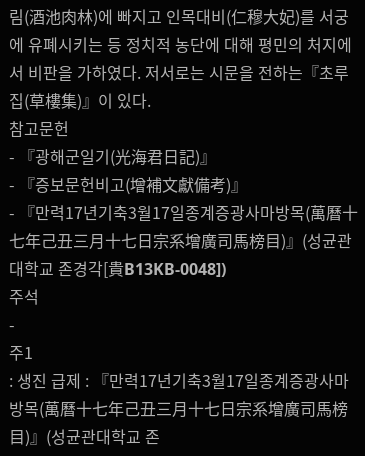림(酒池肉林)에 빠지고 인목대비(仁穆大妃)를 서궁에 유폐시키는 등 정치적 농단에 대해 평민의 처지에서 비판을 가하였다. 저서로는 시문을 전하는『초루집(草樓集)』이 있다.
참고문헌
- 『광해군일기(光海君日記)』
- 『증보문헌비고(增補文獻備考)』
- 『만력17년기축3월17일종계증광사마방목(萬曆十七年己丑三月十七日宗系增廣司馬榜目)』(성균관대학교 존경각[貴B13KB-0048])
주석
-
주1
: 생진 급제 : 『만력17년기축3월17일종계증광사마방목(萬曆十七年己丑三月十七日宗系增廣司馬榜目)』(성균관대학교 존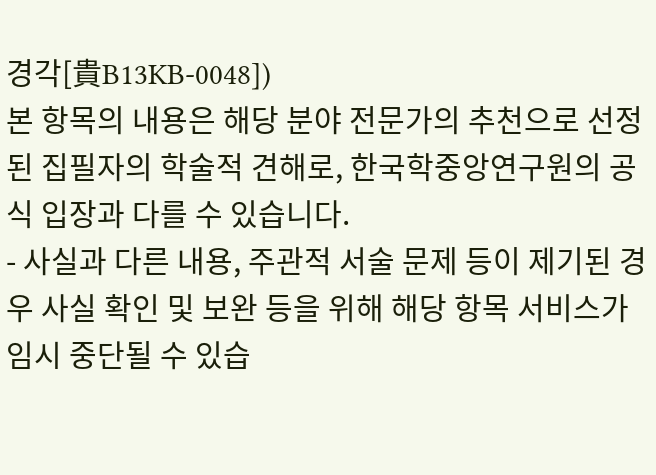경각[貴B13KB-0048])
본 항목의 내용은 해당 분야 전문가의 추천으로 선정된 집필자의 학술적 견해로, 한국학중앙연구원의 공식 입장과 다를 수 있습니다.
- 사실과 다른 내용, 주관적 서술 문제 등이 제기된 경우 사실 확인 및 보완 등을 위해 해당 항목 서비스가 임시 중단될 수 있습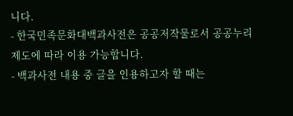니다.
- 한국민족문화대백과사전은 공공저작물로서 공공누리 제도에 따라 이용 가능합니다.
- 백과사전 내용 중 글을 인용하고자 할 때는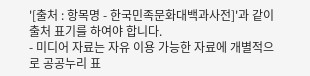'[출처 : 항목명 - 한국민족문화대백과사전]'과 같이 출처 표기를 하여야 합니다.
- 미디어 자료는 자유 이용 가능한 자료에 개별적으로 공공누리 표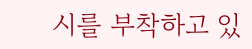시를 부착하고 있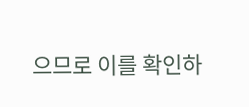으므로 이를 확인하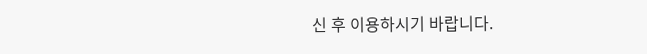신 후 이용하시기 바랍니다.